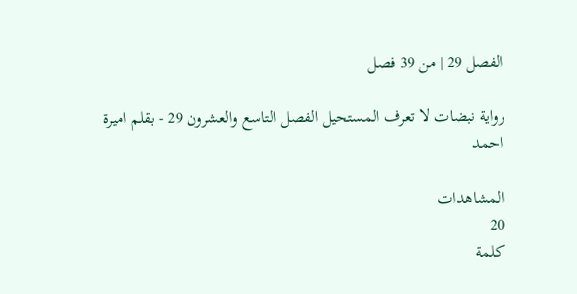الفصل 29 | من 39 فصل

رواية نبضات لا تعرف المستحيل الفصل التاسع والعشرون 29 - بقلم اميرة احمد

المشاهدات
20
كلمة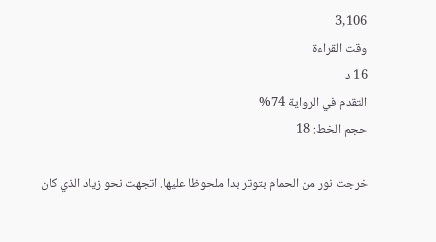3,106
وقت القراءة
16 د
التقدم في الرواية 74%
حجم الخط: 18

خرجت نور من الحمام بتوتر بدا ملحوظا عليها. اتجهت نحو زياد الذي كان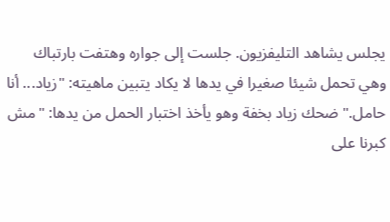يجلس يشاهد التليفزيون. جلست إلى جواره وهتفت بارتباك وهي تحمل شيئا صغيرا في يدها لا يكاد يتبين ماهيته: "زياد... أنا حامل." ضحك زياد بخفة وهو يأخذ اختبار الحمل من يدها: "مش كبرنا على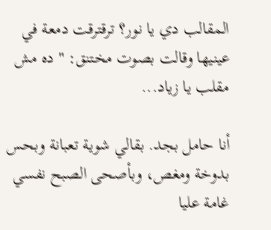المقالب دي يا نور؟ ترقترقت دمعة في عينيها وقالت بصوت مختنق: "ده مش مقلب يا زياد...

أنا حامل بجد. بقالي شوية تعبانة وبحس بدوخة ومغص، وبأصحى الصبح نفسي غامة عليا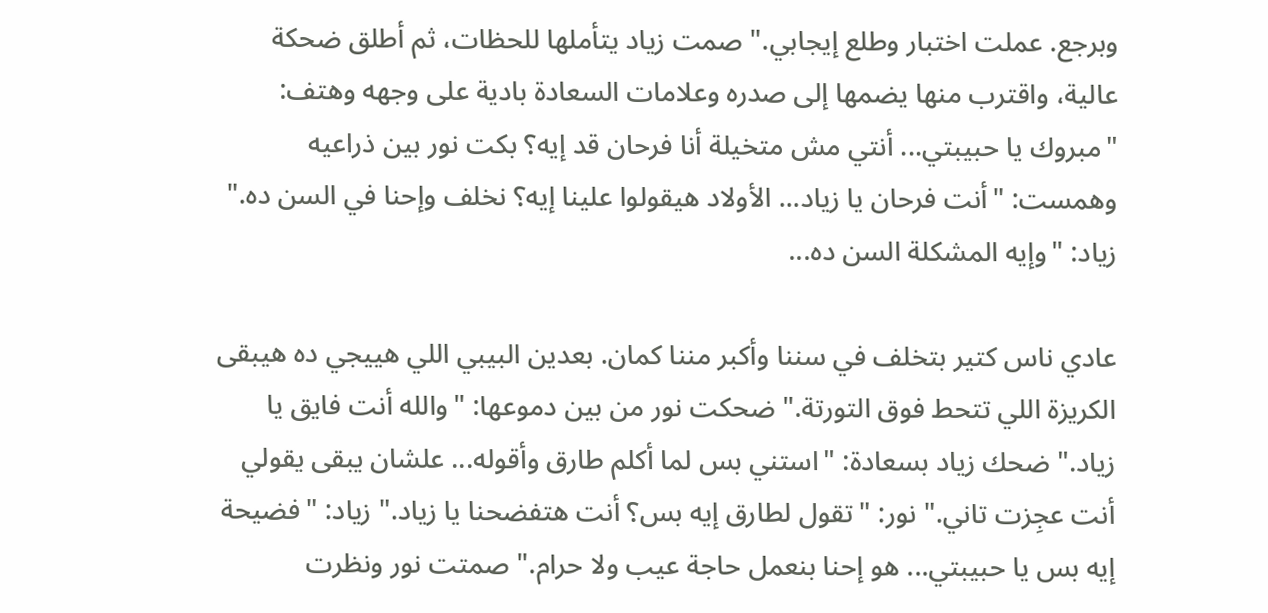وبرجع. عملت اختبار وطلع إيجابي." صمت زياد يتأملها للحظات، ثم أطلق ضحكة عالية، واقترب منها يضمها إلى صدره وعلامات السعادة بادية على وجهه وهتف: "مبروك يا حبيبتي... أنتي مش متخيلة أنا فرحان قد إيه؟ بكت نور بين ذراعيه وهمست: "أنت فرحان يا زياد... الأولاد هيقولوا علينا إيه؟ نخلف وإحنا في السن ده." زياد: "وإيه المشكلة السن ده...

عادي ناس كتير بتخلف في سننا وأكبر مننا كمان. بعدين البيبي اللي هييجي ده هيبقى الكريزة اللي تتحط فوق التورتة." ضحكت نور من بين دموعها: "والله أنت فايق يا زياد." ضحك زياد بسعادة: "استني بس لما أكلم طارق وأقوله... علشان يبقى يقولي أنت عجِزت تاني." نور: "تقول لطارق إيه بس؟ أنت هتفضحنا يا زياد." زياد: "فضيحة إيه بس يا حبيبتي... هو إحنا بنعمل حاجة عيب ولا حرام." صمتت نور ونظرت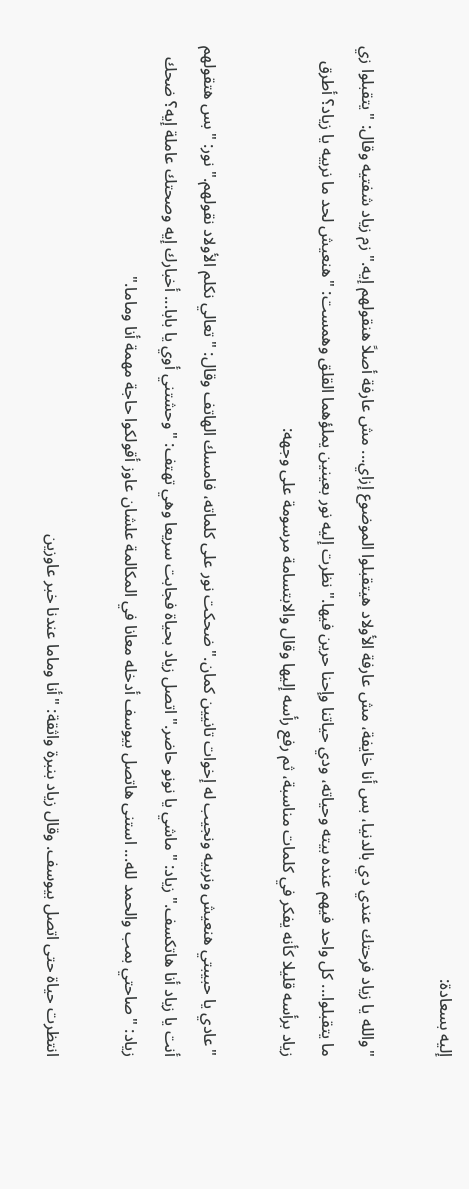إليه بسعادة:

"والله يا زياد فرحتك عندي دي بالدنيا، بس أنا خايفة، مش عارفة الأولاد هيتقبلوا الموضوع إزاي... مش عارفة أصلاً هنقولهم إيه." زم زياد شفتيه وقال: "يتقبلوا زي ما يتقبلوا... كل واحد فيهم عنده بيته وحياته، ودي حياتنا وإحنا حرين فيها." نظرت إليه نور بعينين يملؤهما القلق وهمست: "هنعيش لحد ما نربيه يا زياد؟ أطرق زياد برأسه قليلا كأنه يفكر في كلمات مناسبة، ثم رفع رأسه إليها وقال والابتسامة مرسومة على وجهه:

"عادي يا حبيبتي هنعيش ونربيه ونجيب له إخوات تانيين كمان." ضحكت نور على كلماته، فامسك الهاتف وقال: "تعالي نكلم الأولاد نقولهم." نور: "بس هتقولهم أنت يا زياد أنا هاتكسف." زياد: "ماشي يا نونو حاضر." اتصل زياد بحياة فجابت سريعا وهي تهتف: "وحشتني أوي يا بابا... أخبارك إيه وصحتك عاملة إيه؟ ضحك زياد: "صاحتي بمب والحمد لله... استنى هاتصل بيوسف أدخله معانا في المكالمة علشان عاوز أقولكوا حاجة مهمة أنا وماما."

انتظرت حياة حتى اتصل بيوسف. وقال زياد بنبرة واثقة: "أنا وماما عندنا خبر عاوزين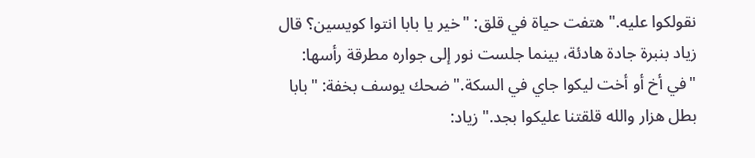نقولكوا عليه." هتفت حياة في قلق: "خير يا بابا انتوا كويسين؟ قال زياد بنبرة جادة هادئة، بينما جلست نور إلى جواره مطرقة رأسها: "في أخ أو أخت ليكوا جاي في السكة." ضحك يوسف بخفة: "بابا بطل هزار والله قلقتنا عليكوا بجد." زياد: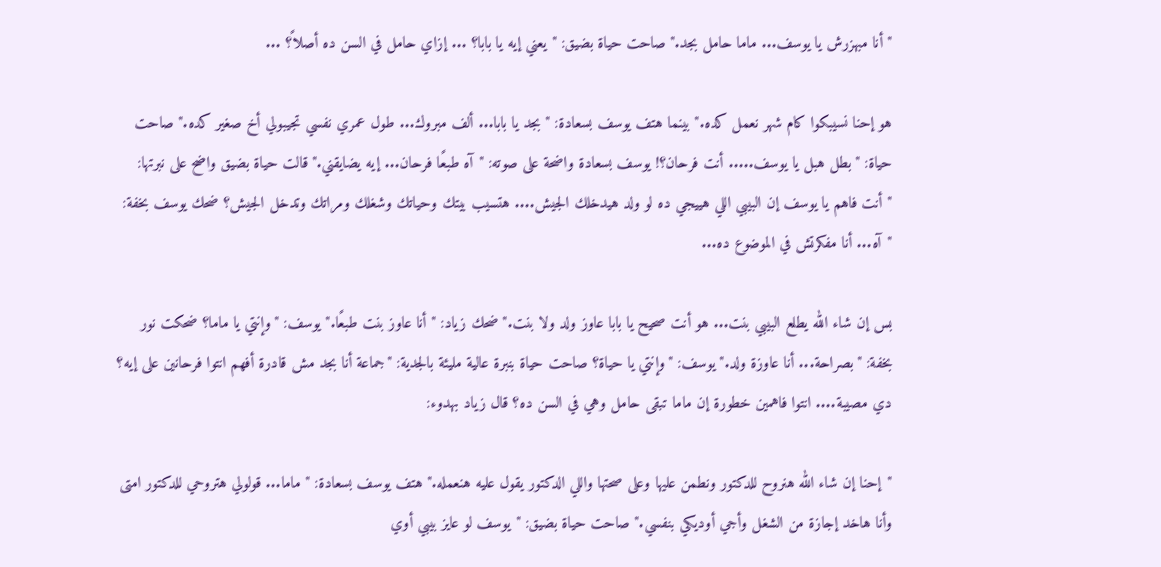"أنا مبهزرش يا يوسف... ماما حامل بجد." صاحت حياة بضيق: "يعني إيه يا بابا؟ ... إزاي حامل في السن ده أصلاً؟ ...

هو إحنا نسيبكوا كام شهر نعمل كده." بينما هتف يوسف بسعادة: "بجد يا بابا... ألف مبروك... طول عمري نفسي تجيبولي أخ صغير كده." صاحت حياة: "بطل هبل يا يوسف..... أنت فرحان؟! يوسف بسعادة واضحة على صوته: "آه طبعًا فرحان... إيه يضايقني." قالت حياة بضيق واضح على نبرتها: "أنت فاهم يا يوسف إن البيبي اللي هييجي ده لو ولد هيدخلك الجيش.... هتسيب بيتك وحياتك وشغلك ومراتك وتدخل الجيش؟ ضحك يوسف بخفة: "آه... أنا مفكرتش في الموضوع ده...

بس إن شاء الله يطلع البيبي بنت... هو أنت صحيح يا بابا عاوز ولد ولا بنت." ضحك زياد: "أنا عاوز بنت طبعًا." يوسف: "وإنتي يا ماما؟ ضحكت نور بخفة: "بصراحة... أنا عاوزة ولد." يوسف: "وإنتي يا حياة؟ صاحت حياة بنبرة عالية مليئة بالجدية: "جماعة أنا بجد مش قادرة أفهم انتوا فرحانين على إيه؟ دي مصيبة.... انتوا فاهمين خطورة إن ماما تبقى حامل وهي في السن ده؟ قال زياد بهدوء:

"إحنا إن شاء الله هنروح للدكتور ونطمن عليها وعلى صحتها واللي الدكتور يقول عليه هنعمله." هتف يوسف بسعادة: "ماما... قولولي هتروحي للدكتور امتى وأنا هاخد إجازة من الشغل وأجي أوديكي بنفسي." صاحت حياة بضيق: "يوسف لو عايز بيبي أوي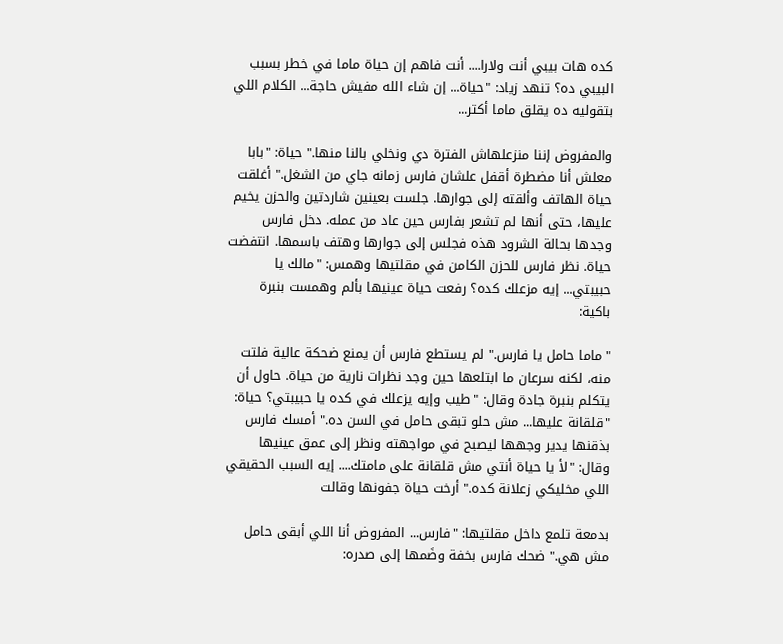كده هات بيبي أنت ولارا.... أنت فاهم إن حياة ماما في خطر بسبب البيبي ده؟ تنهد زياد: "حياة... إن شاء الله مفيش حاجة... الكلام اللي بتقوليه ده يقلق ماما أكتر...

والمفروض إننا منزعلهاش الفترة دي ونخلي بالنا منها." حياة: "بابا معلش أنا مضطرة أقفل علشان فارس زمانه جاي من الشغل." أغلقت حياة الهاتف وألقته إلى جوارها. جلست بعينين شاردتين والحزن يخيم عليها، حتى أنها لم تشعر بفارس حين عاد من عمله. دخل فارس وجدها بحالة الشرود هذه فجلس إلى جوارها وهتف باسمها. انتفضت حياة. نظر فارس للحزن الكامن في مقلتيها وهمس: "مالك يا حبيبتي... إيه مزعلك كده؟ رفعت حياة عينيها بألم وهمست بنبرة باكية:

"ماما حامل يا فارس." لم يستطع فارس أن يمنع ضحكة عالية فلتت منه، لكنه سرعان ما ابتلعها حين وجد نظرات نارية من حياة. حاول أن يتكلم بنبرة جادة وقال: "طيب وإيه يزعلك في كده يا حبيبتي؟ حياة: "قلقانة عليها... مش حلو تبقى حامل في السن ده." أمسك فارس بذقنها يدير وجهها ليصبح في مواجهته ونظر إلى عمق عينيها وقال: "لأ يا حياة أنتي مش قلقانة على مامتك.... إيه السبب الحقيقي اللي مخليكي زعلانة كده." أرخت حياة جفونها وقالت

بدمعة تلمع داخل مقلتيها: "فارس... المفروض أنا اللي أبقى حامل مش هي." ضحك فارس بخفة وضَمها إلى صدره: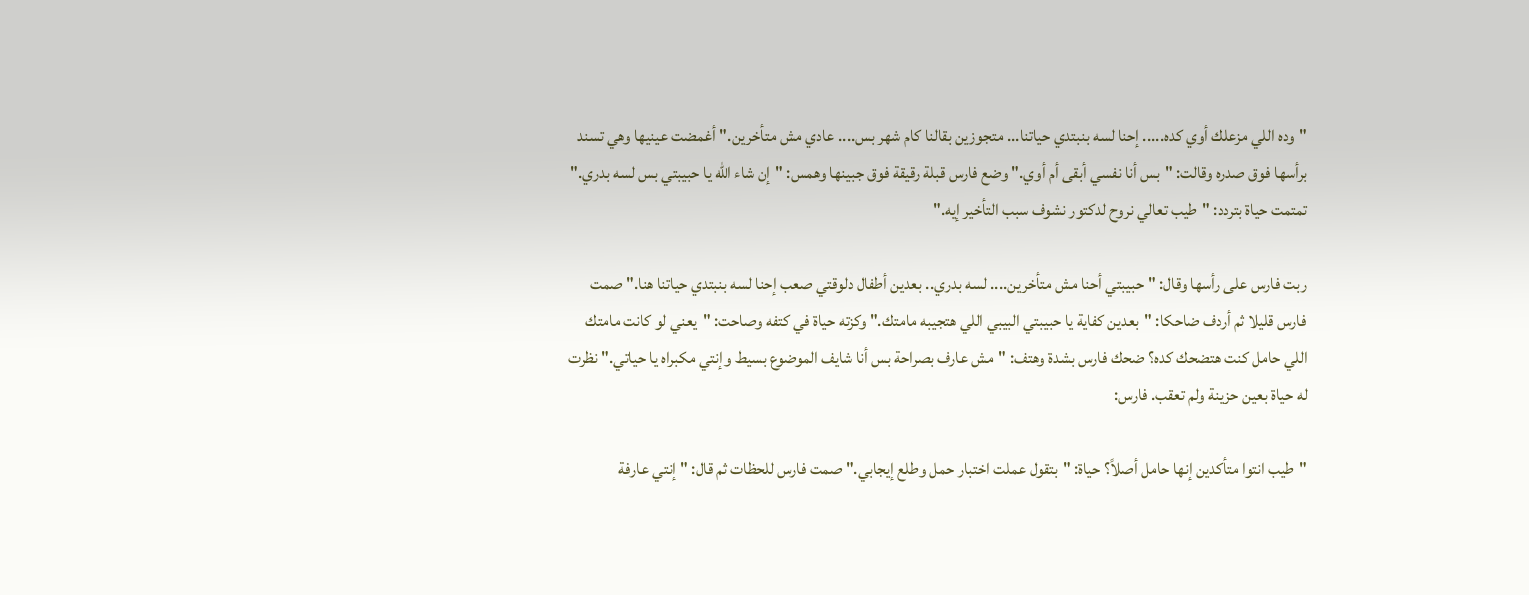"وده اللي مزعلك أوي كده..... إحنا لسه بنبتدي حياتنا... متجوزين بقالنا كام شهر بس.... عادي مش متأخرين." أغمضت عينيها وهي تسند برأسها فوق صدره وقالت: "بس أنا نفسي أبقى أم أوي." وضع فارس قبلة رقيقة فوق جبينها وهمس: "إن شاء الله يا حبيبتي بس لسه بدري." تمتمت حياة بتردد: "طيب تعالي نروح لدكتور نشوف سبب التأخير إيه."

ربت فارس على رأسها وقال: "حبيبتي أحنا مش متأخرين.... لسه بدري.. بعدين أطفال دلوقتي صعب إحنا لسه بنبتدي حياتنا هنا." صمت فارس قليلا ثم أردف ضاحكا: "بعدين كفاية يا حبيبتي البيبي اللي هتجيبه مامتك." وكزته حياة في كتفه وصاحت: "يعني لو كانت مامتك اللي حامل كنت هتضحك كده؟ ضحك فارس بشدة وهتف: "مش عارف بصراحة بس أنا شايف الموضوع بسيط وإنتي مكبراه يا حياتي." نظرت له حياة بعين حزينة ولم تعقب. فارس:

"طيب انتوا متأكدين إنها حامل أصلاً؟ حياة: "بتقول عملت اختبار حمل وطلع إيجابي." صمت فارس للحظات ثم قال: "إنتي عارفة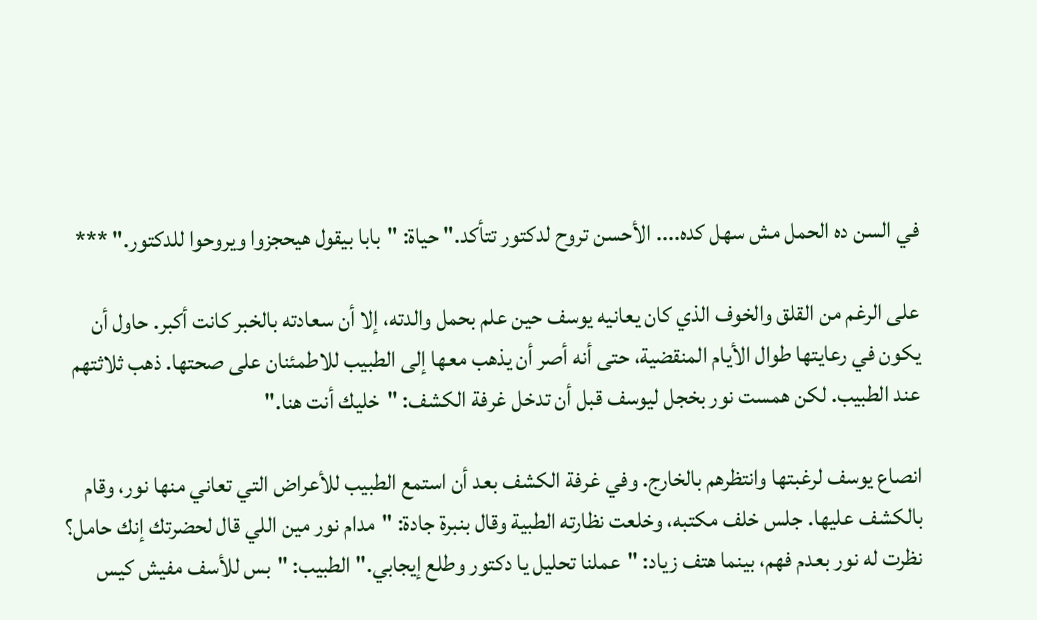في السن ده الحمل مش سهل كده.... الأحسن تروح لدكتور تتأكد." حياة: "بابا بيقول هيحجزوا ويروحوا للدكتور." ***

على الرغم من القلق والخوف الذي كان يعانيه يوسف حين علم بحمل والدته، إلا أن سعادته بالخبر كانت أكبر. حاول أن يكون في رعايتها طوال الأيام المنقضية، حتى أنه أصر أن يذهب معها إلى الطبيب للاطمئنان على صحتها. ذهب ثلاثتهم عند الطبيب. لكن همست نور بخجل ليوسف قبل أن تدخل غرفة الكشف: "خليك أنت هنا."

انصاع يوسف لرغبتها وانتظرهم بالخارج. وفي غرفة الكشف بعد أن استمع الطبيب للأعراض التي تعاني منها نور، وقام بالكشف عليها. جلس خلف مكتبه، وخلعت نظارته الطبية وقال بنبرة جادة: "مدام نور مين اللي قال لحضرتك إنك حامل؟ نظرت له نور بعدم فهم، بينما هتف زياد: "عملنا تحليل يا دكتور وطلع إيجابي." الطبيب: "بس للأسف مفيش كيس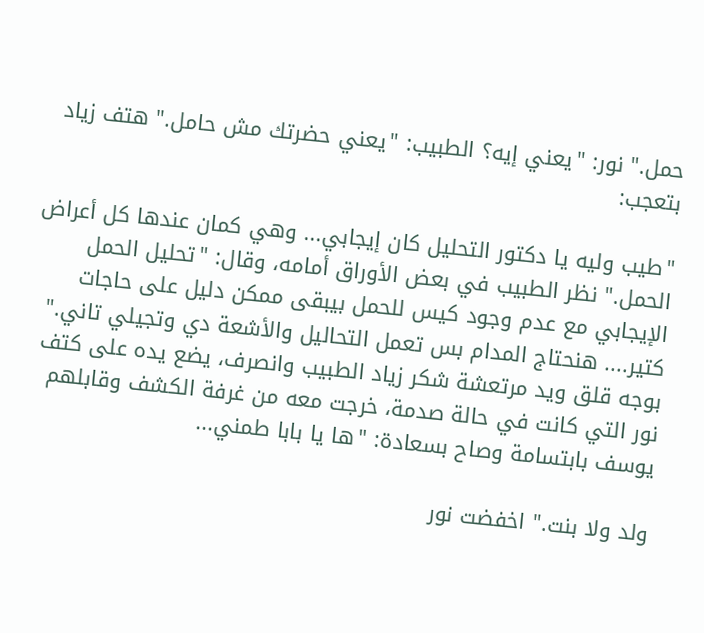حمل." نور: "يعني إيه؟ الطبيب: "يعني حضرتك مش حامل." هتف زياد بتعجب:

"طيب وليه يا دكتور التحليل كان إيجابي... وهي كمان عندها كل أعراض الحمل." نظر الطبيب في بعض الأوراق أمامه، وقال: "تحليل الحمل الإيجابي مع عدم وجود كيس للحمل بيبقى ممكن دليل على حاجات كتير.... هنحتاج المدام بس تعمل التحاليل والأشعة دي وتجيلي تاني." بوجه قلق ويد مرتعشة شكر زياد الطبيب وانصرف، يضع يده على كتف نور التي كانت في حالة صدمة، خرجت معه من غرفة الكشف وقابلهم يوسف بابتسامة وصاح بسعادة: "ها يا بابا طمني...

ولد ولا بنت." اخفضت نور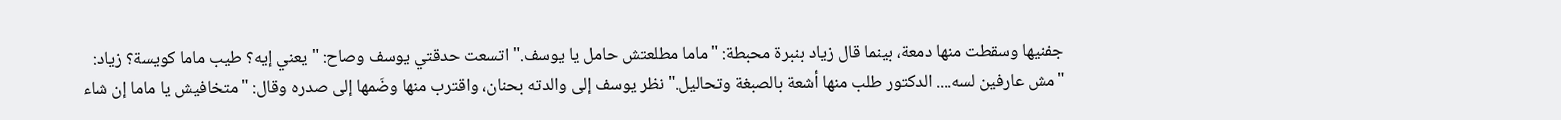جفنيها وسقطت منها دمعة، بينما قال زياد بنبرة محبطة: "ماما مطلعتش حامل يا يوسف." اتسعت حدقتي يوسف وصاح: "يعني إيه؟ طيب ماما كويسة؟ زياد: "مش عارفين لسه.... الدكتور طلب منها أشعة بالصبغة وتحاليل." نظر يوسف إلى والدته بحنان، واقترب منها وضَمها إلى صدره وقال: "متخافيش يا ماما إن شاء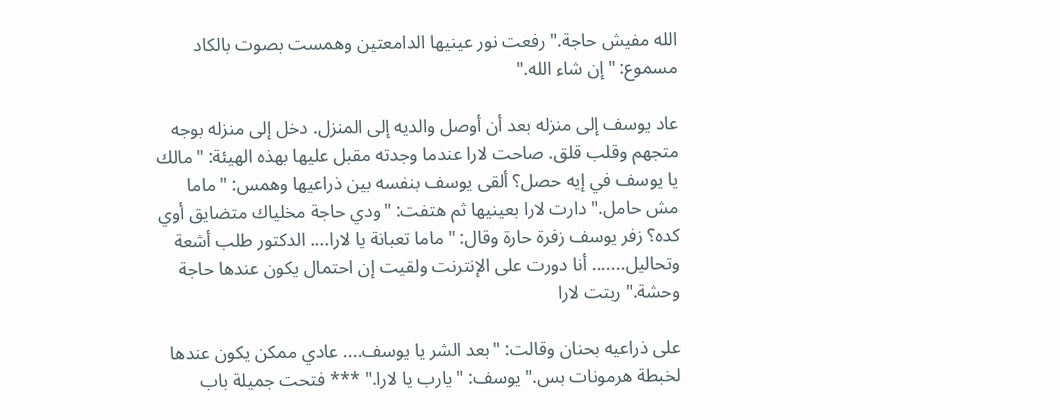الله مفيش حاجة." رفعت نور عينيها الدامعتين وهمست بصوت بالكاد مسموع: "إن شاء الله."

عاد يوسف إلى منزله بعد أن أوصل والديه إلى المنزل. دخل إلى منزله بوجه متجهم وقلب قلق. صاحت لارا عندما وجدته مقبل عليها بهذه الهيئة: "مالك يا يوسف في إيه حصل؟ ألقى يوسف بنفسه بين ذراعيها وهمس: "ماما مش حامل." دارت لارا بعينيها ثم هتفت: "ودي حاجة مخلياك متضايق أوي كده؟ زفر يوسف زفرة حارة وقال: "ماما تعبانة يا لارا.... الدكتور طلب أشعة وتحاليل....... أنا دورت على الإنترنت ولقيت إن احتمال يكون عندها حاجة وحشة." ربتت لارا

على ذراعيه بحنان وقالت: "بعد الشر يا يوسف.... عادي ممكن يكون عندها لخبطة هرمونات بس." يوسف: "يارب يا لارا." *** فتحت جميلة باب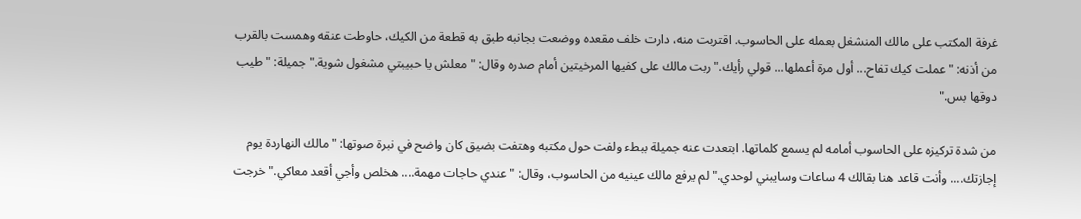غرفة المكتب على مالك المنشغل بعمله على الحاسوب. اقتربت منه، دارت خلف مقعده ووضعت بجانبه طبق به قطعة من الكيك، حاوطت عنقه وهمست بالقرب من أذنه: "عملت كيك تفاح... أول مرة أعملها... قولي رأيك." ربت مالك على كفيها المرخيتين أمام صدره وقال: "معلش يا حبيبتي مشغول شوية." جميلة: "طيب دوقها بس."

من شدة تركيزه على الحاسوب أمامه لم يسمع كلماتها. ابتعدت عنه جميلة ببطء ولفت حول مكتبه وهتفت بضيق كان واضح في نبرة صوتها: "مالك النهاردة يوم إجازتك.... وأنت قاعد هنا بقالك 4 ساعات وسايبني لوحدي." لم يرفع مالك عينيه من الحاسوب، وقال: "عندي حاجات مهمة.... هخلص وأجي أقعد معاكي." خرجت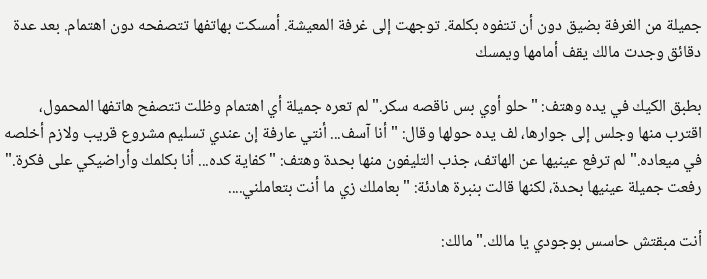جميلة من الغرفة بضيق دون أن تتفوه بكلمة. توجهت إلى غرفة المعيشة. أمسكت بهاتفها تتصفحه دون اهتمام. بعد عدة دقائق وجدت مالك يقف أمامها ويمسك

بطبق الكيك في يده وهتف: "حلو أوي بس ناقصه سكر." لم تعره جميلة أي اهتمام وظلت تتصفح هاتفها المحمول، اقترب منها وجلس إلى جوارها، لف يده حولها وقال: "أنا آسف... أنتي عارفة إن عندي تسليم مشروع قريب ولازم أخلصه في ميعاده." لم ترفع عينيها عن الهاتف، جذب التليفون منها بحدة وهتف: "كفاية كده... أنا بكلمك وأراضيكي على فكرة." رفعت جميلة عينيها بحدة، لكنها قالت بنبرة هادئة: "بعاملك زي ما أنت بتعاملني....

أنت مبقتش حاسس بوجودي يا مالك." مالك: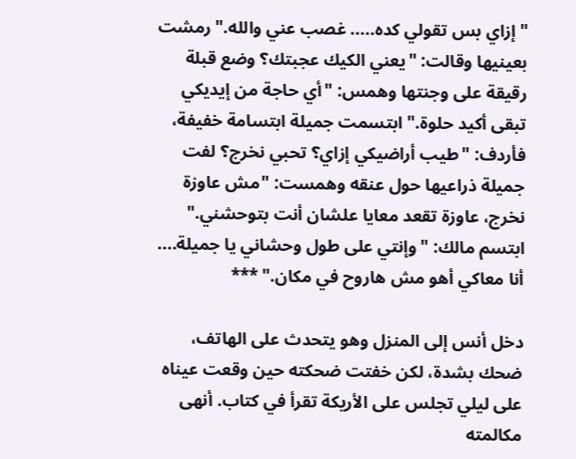"إزاي بس تقولي كده..... غصب عني والله." رمشت بعينيها وقالت: "يعني الكيك عجبتك؟ وضع قبلة رقيقة على وجنتها وهمس: "أي حاجة من إيديكي تبقى أكيد حلوة." ابتسمت جميلة ابتسامة خفيفة، فأردف: "طيب أراضيكي إزاي؟ تحبي نخرج؟ لفت جميلة ذراعيها حول عنقه وهمست: "مش عاوزة نخرج، عاوزة تقعد معايا علشان أنت بتوحشني." ابتسم مالك: "وإنتي على طول وحشاني يا جميلة.... أنا معاكي أهو مش هاروح في مكان." ***

دخل أنس إلى المنزل وهو يتحدث على الهاتف، ضحك بشدة، لكن خفتت ضحكته حين وقعت عيناه على ليلي تجلس على الأريكة تقرأ في كتاب. أنهى مكالمته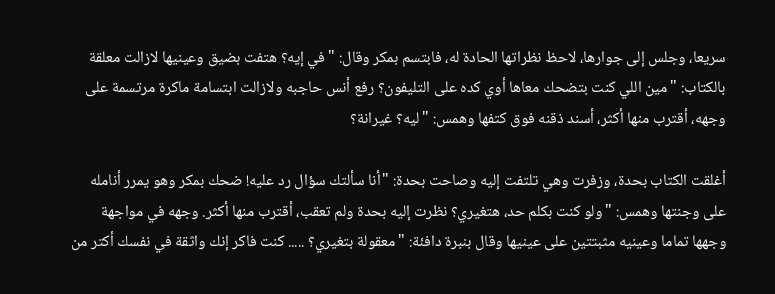سريعا، وجلس إلى جوارها، لاحظ نظراتها الحادة له، فابتسم بمكر وقال: "في إيه؟ هتفت بضيق وعينيها لازالت معلقة بالكتاب: "مين اللي كنت بتضحك معاها أوي كده على التليفون؟ رفع أنس حاجبه ولازالت ابتسامة ماكرة مرتسمة على وجهه، أقترب منها أكثر، أسند ذقنه فوق كتفها وهمس: "ليه؟ غيرانة؟

أغلقت الكتاب بحدة، وزفرت وهي تلتفت إليه وصاحت بحدة: "أنا سألتك سؤال رد عليه! ضحك بمكر وهو يمرر أنامله على وجنتها وهمس: "ولو كنت بكلم حد، هتغيري؟ نظرت إليه بحدة ولم تعقب، أقترب منها أكثر. وجهه في مواجهة وجهها تماما وعينيه مثبتتين على عينيها وقال بنبرة دافئة: "معقولة بتغيري؟ ..... كنت فاكر إنك واثقة في نفسك أكتر من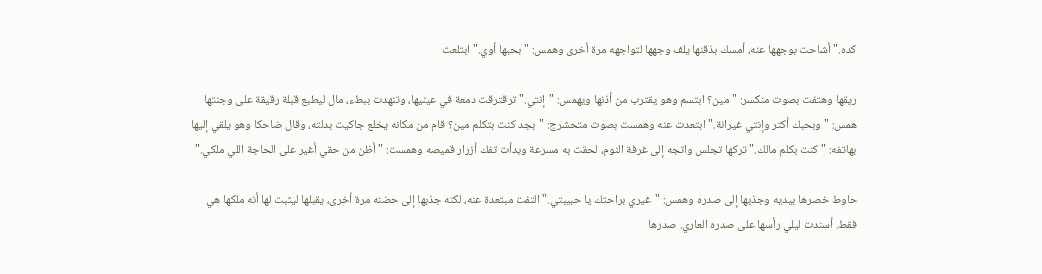كده." أشاحت بوجهها عنه، أمسك بذقنها يلف وجهها لتواجهه مرة أخرى وهمس: "بحبها أوي." ابتلعت

ريقها وهتفت بصوت منكسر: "مين؟ ابتسم وهو يقترب من أذنها ويهمس: "إنتي." ترقترقت دمعة في عينيها، وتنهدت ببطء، مال ليطبع قبلة رقيقة على وجنتها همس: "وبحبك أكتر وإنتي غيرانة." ابتعدت عنه وهمست بصوت متحشرج: "بجد كنت بتكلم مين؟ قام من مكانه يخلع جاكيت بدلته، وقال ضاحكا وهو يلقي إليها بهاتفه: "كنت بكلم مالك." تركها تجلس واتجه إلى غرفة النوم، لحقت به مسرعة وبدأت تفك أزرار قميصه وهمست: "أظن من حقي أغير على الحاجة اللي ملكي."

حاوط خصرها بيديه وجذبها إلى صدره وهمس: "غيري براحتك يا حبيبتي." التفت مبتعدة عنه، لكنه جذبها إلى حضنه مرة أخرى، يقبلها ليثبت لها أنه ملكها هي فقط. أسندت ليلي رأسها على صدره العاري. صدرها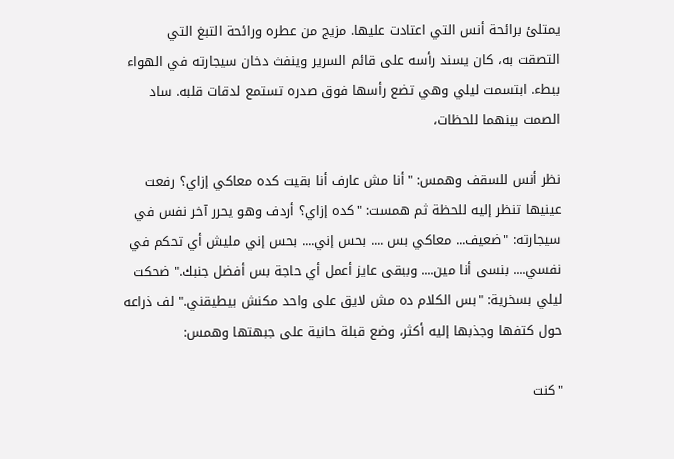يمتلئ برائحة أنس التي اعتادت عليها. مزيج من عطره ورائحة التبغ التي التصقت به، كان يسند رأسه على قائم السرير وينفث دخان سيجارته في الهواء ببطء. ابتسمت ليلي وهي تضع رأسها فوق صدره تستمع لدقات قلبه. ساد الصمت بينهما للحظات،

نظر أنس للسقف وهمس: "أنا مش عارف أنا بقيت كده معاكي إزاي؟ رفعت عينيها تنظر إليه للحظة ثم همست: "كده إزاي؟ أردف وهو يحرر آخر نفس في سيجارته: "ضعيف... معاكي بس .... بحس إني.... بحس إني مليش أي تحكم في نفسي.... بنسى أنا مين.... وببقى عايز أعمل أي حاجة بس أفضل جنبك." ضحكت ليلي بسخرية: "بس الكلام ده مش لايق على واحد مكنش بيطيقني." لف ذراعه حول كتفها وجذبها إليه أكثر، وضع قبلة حانية على جبهتها وهمس:

"كنت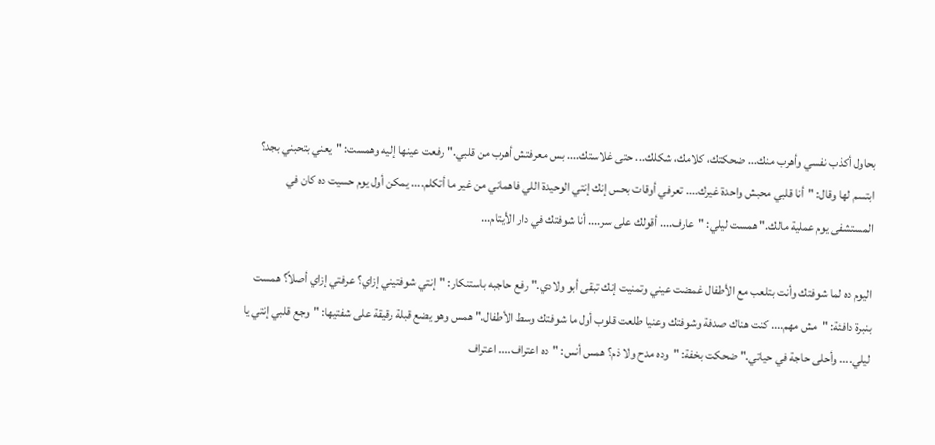بحاول أكذب نفسي وأهرب منك... ضحكتك، كلامك، شكلك... حتى غلاستك.... بس معرفتش أهرب من قلبي." رفعت عينها إليه وهمست: "يعني بتحبني بجد؟ ابتسم لها وقال: "أنا قلبي محبش واحدة غيرك.... تعرفي أوقات بحس إنك إنتي الوحيدة اللي فاهماني من غير ما أتكلم.... يمكن أول يوم حسيت ده كان في المستشفى يوم عملية مالك." همست ليلي: "عارف.... أقولك على سر.... أنا شوفتك في دار الأيتام...

اليوم ده لما شوفتك وأنت بتلعب مع الأطفال غمضت عيني وتمنيت إنك تبقى أبو ولادي." رفع حاجبه باستنكار: "إنتي شوفتيني إزاي؟ عرفتي إزاي أصلاً؟ همست بنبرة دافئة: "مش مهم.... كنت هناك صدفة وشوفتك وعنيا طلعت قلوب أول ما شوفتك وسط الأطفال." همس وهو يضع قبلة رقيقة على شفتيها: "وجع قلبي إنتي يا ليلي.... وأحلى حاجة في حياتي." ضحكت بخفة: "وده مدح ولا ذم؟ همس أنس: "ده اعتراف.... اعتراف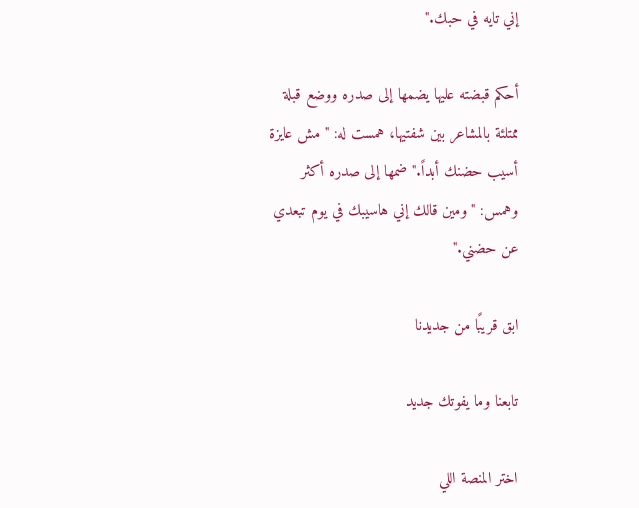إني تايه في حبك."

أحكم قبضته عليها يضمها إلى صدره ووضع قبلة ممتلئة بالمشاعر بين شفتيها، همست له: "مش عايزة أسيب حضنك أبداً." ضمها إلى صدره أكثر وهمس: "ومين قالك إني هاسيبك في يوم تبعدي عن حضني."

ابق قريبًا من جديدنا

تابعنا وما يفوتك جديد

اختر المنصة اللي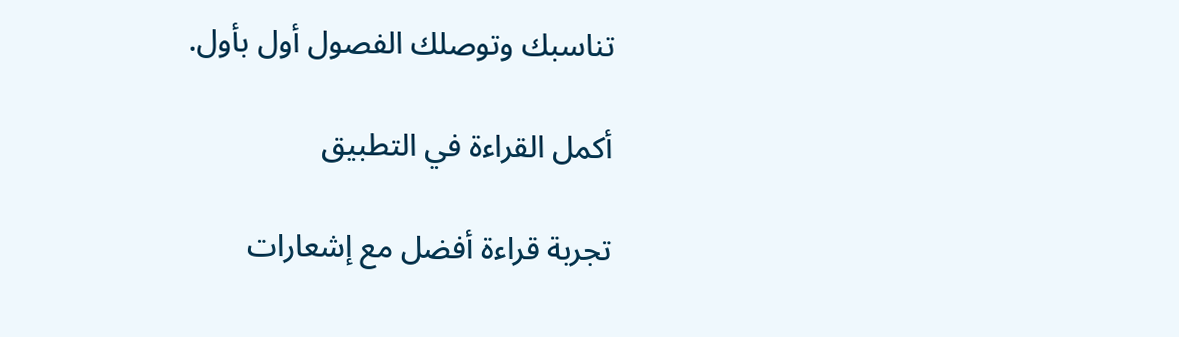تناسبك وتوصلك الفصول أول بأول.

أكمل القراءة في التطبيق

تجربة قراءة أفضل مع إشعارات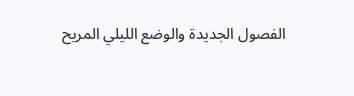الفصول الجديدة والوضع الليلي المريح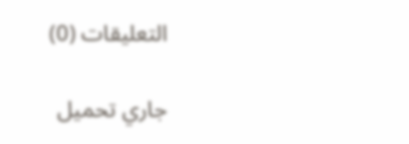التعليقات (0)

جاري تحميل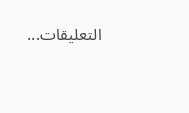التعليقات...